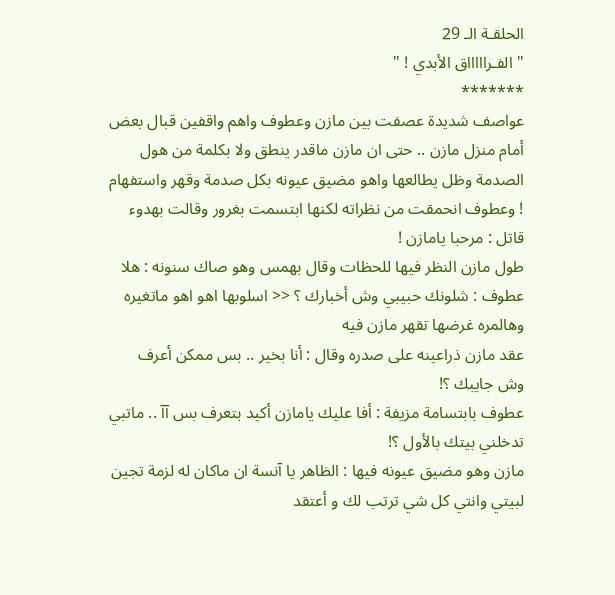الحلقـة الـ 29
" الفـراااااق الأبدي ! "
*******
عواصف شديدة عصفت بين مازن وعطوف واهم واقفين قبال بعض أمام منزل مازن .. حتى ان مازن ماقدر ينطق ولا بكلمة من هول الصدمة وظل يطالعها واهو مضيق عيونه بكل صدمة وقهر واستفهام ! وعطوف انحمقت من نظراته لكنها ابتسمت بغرور وقالت بهدوء قاتل : مرحبا يامازن !
طول مازن النظر فيها للحظات وقال بهمس وهو صاك سنونه : هلا
عطوف : شلونك حبيبي وش أخبارك ؟ << اسلوبها اهو اهو ماتغيره وهالمره غرضها تقهر مازن فيه
عقد مازن ذراعينه على صدره وقال : أنا بخير .. بس ممكن أعرف وش جايبك ؟!
عطوف بابتسامة مزيفة : أفا عليك يامازن أكيد بتعرف بس آآ .. ماتبي تدخلني بيتك بالأول ؟!
مازن وهو مضيق عيونه فيها : الظاهر يا آنسة ان ماكان له لزمة تجين لبيتي وانتي كل شي ترتب لك و أعتقد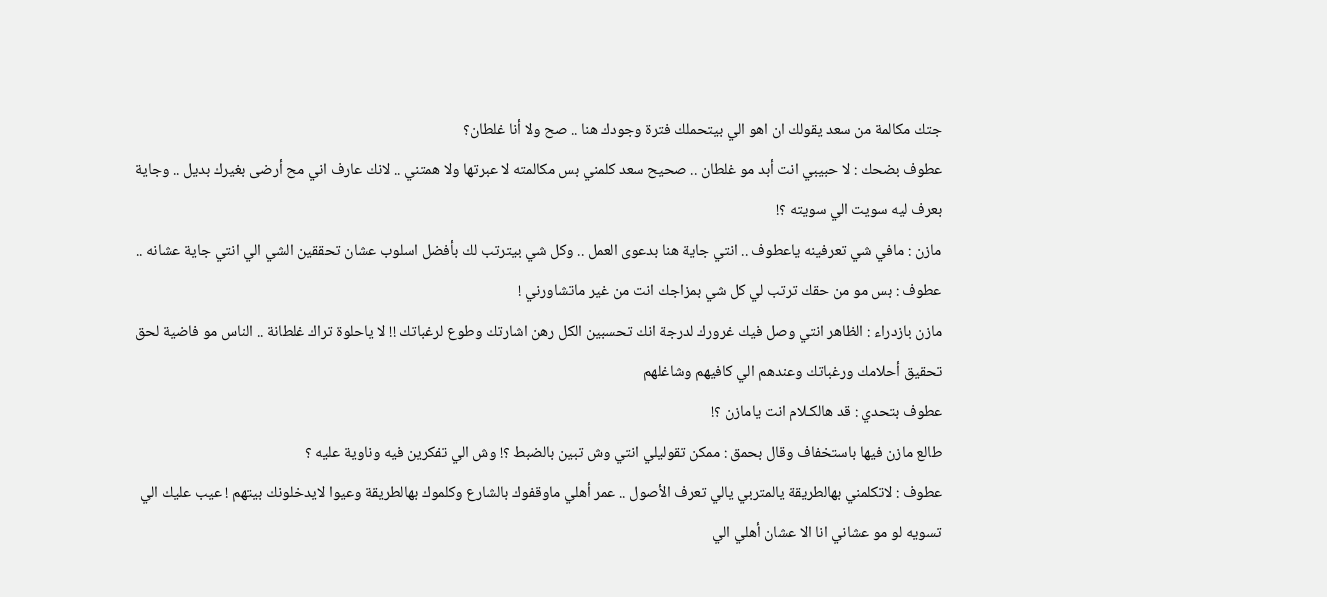جتك مكالمة من سعد يقولك ان اهو الي بيتحملك فترة وجودك هنا .. صح ولا أنا غلطان؟
عطوف بضحك : لا حبيبي انت أبد مو غلطان .. صحيح سعد كلمني بس مكالمته لا عبرتها ولا همتني .. لانك عارف اني مح أرضى بغيرك بديل .. وجاية بعرف ليه سويت الي سويته ؟!
مازن : مافي شي تعرفينه ياعطوف .. انتي جاية هنا بدعوى العمل .. وكل شي بيترتب لك بأفضل اسلوب عشان تحققين الشي الي انتي جاية عشانه ..
عطوف : بس مو من حقك ترتب لي كل شي بمزاجك انت من غير ماتشاورني !
مازن بازدراء : الظاهر انتي وصل فيك غرورك لدرجة انك تحسبين الكل رهن اشارتك وطوع لرغباتك !! لا ياحلوة تراك غلطانة .. الناس مو فاضية لحق تحقيق أحلامك ورغباتك وعندهم الي كافيهم وشاغلهم
عطوف بتحدي : قد هالكـلام انت يامازن ؟!
طالع مازن فيها باستخفاف وقال بحمق : ممكن تقوليلي انتي وش تبين بالضبط ؟! وش الي تفكرين فيه وناوية عليه ؟
عطوف : لاتكلمني بهالطريقة يالمتربي يالي تعرف الأصول .. عمر أهلي ماوقفوك بالشارع وكلموك بهالطريقة وعيوا لايدخلونك بيتهم ! عيب عليك الي تسويه لو مو عشاني انا الا عشان أهلي الي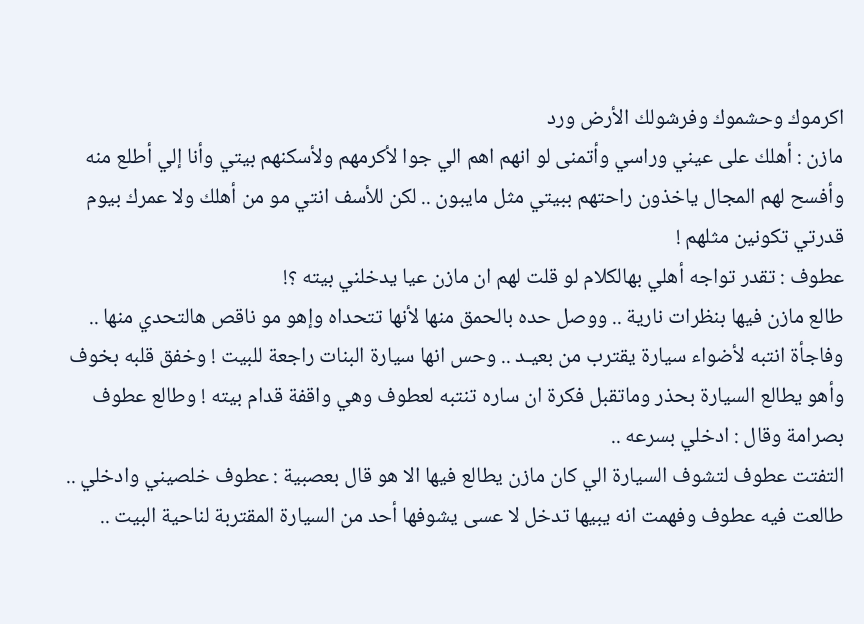اكرموك وحشموك وفرشولك الأرض ورد
مازن : أهلك على عيني وراسي وأتمنى لو انهم اهم الي جوا لأكرمهم ولأسكنهم بيتي وأنا إلي أطلع منه وأفسح لهم المجال ياخذون راحتهم ببيتي مثل مايبون .. لكن للأسف انتي مو من أهلك ولا عمرك بيوم قدرتي تكونين مثلهم !
عطوف : تقدر تواجه أهلي بهالكلام لو قلت لهم ان مازن عيا يدخلني بيته ؟!
طالع مازن فيها بنظرات نارية .. ووصل حده بالحمق منها لأنها تتحداه وإهو مو ناقص هالتحدي منها .. وفاجأة انتبه لأضواء سيارة يقترب من بعيـد .. وحس انها سيارة البنات راجعة للبيت ! وخفق قلبه بخوف وأهو يطالع السيارة بحذر وماتقبل فكرة ان ساره تنتبه لعطوف وهي واقفة قدام بيته ! وطالع عطوف بصرامة وقال : ادخلي بسرعه ..
التفتت عطوف لتشوف السيارة الي كان مازن يطالع فيها الا هو قال بعصبية : عطوف خلصيني وادخلي ..
طالعت فيه عطوف وفهمت انه يبيها تدخل لا عسى يشوفها أحد من السيارة المقتربة لناحية البيت ..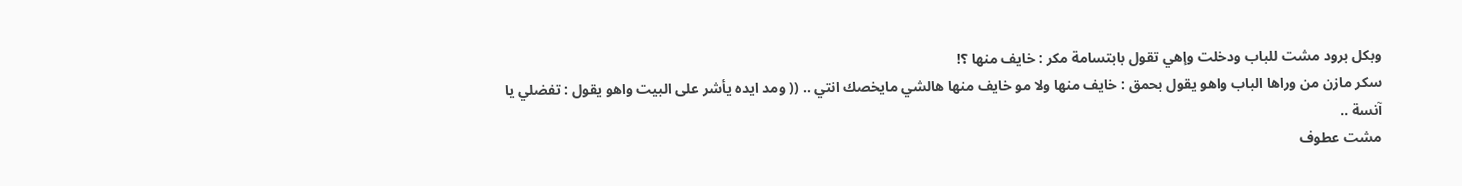وبكل برود مشت للباب ودخلت وإهي تقول بابتسامة مكر : خايف منها ؟!
سكر مازن من وراها الباب واهو يقول بحمق : خايف منها ولا مو خايف منها هالشي مايخصك انتي .. (( ومد ايده يأشر على البيت واهو يقول : تفضلي يا آنسة ..
مشت عطوف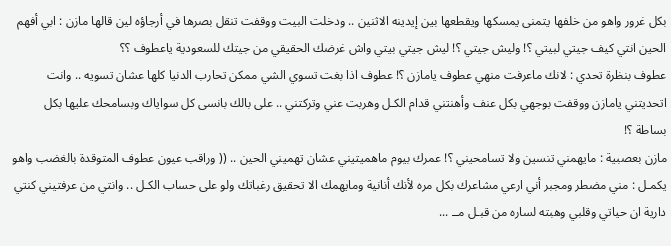بكل غرور واهو من خلفها يتمنى يمسكها ويقطعها بين إيدينه الاثنين .. ودخلت البيت ووقفت تنقل بصرها في أرجاؤه لين قالها مازن : ابي أفهم الحين انتي كيف جيتي لبيتي ؟! وليش جيتي ؟! ليش جيتي بيتي واش غرضك الحقيقي من جيتك للسعودية ياعطوف ؟؟
عطوف بنظرة تحدي : لانك ماعرفت منهي عطوف يامازن ؟! عطوف اذا بغت تسوي الشي ممكن تحارب الدنيا كلها عشان تسويه .. وانت اتحديتني يامازن ووقفت بوجهي بكل عنف وأهنتني قدام الكـل وهربت عني وتركتني .. على بالك بانسى كل سواياك وبسامحك عليها بكل بساطة ؟!
مازن بعصبية : مايهمني تنسين ولا تسامحيني ؟! عمرك بيوم ماهميتيني عشان تهميني الحين .. (( وراقب عيون عطوف المتوقدة بالغضب واهو يكمـل : مني مضطر ومجبر أني ارعي مشاعرك بكل مره لأنك أنانية ومايهمك الا تحقيق رغباتك ولو على حساب الكـل .. وانتي من عرفتيني كنتي دارية ان حياتي وقلبي وهبته لساره من قبـل مــ ...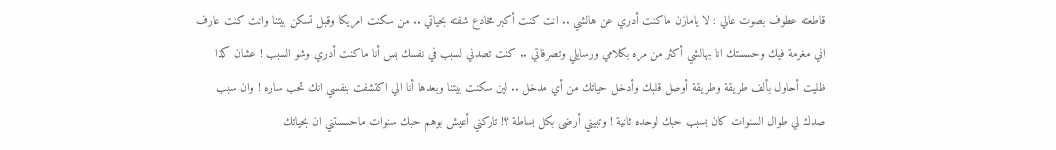قاطعته عطوف بصوت عالي : لا يامازن ماكنت أدري عن هالشي .. انت كنت أكبر مخادع شفته بحياتي .. من سكنت امريكا وقبل تسكن بيتنا وانت كنت عارف اني مغرمة فيك وحسستك انا بهالشي أكثر من مره بكلامي ورسايلي وتصرفاتي .. كنت تصدني لسبب في نفسك بس أنا ماكنت أدري وشو السبب ! عشان كذا ظليت أحاول بألف طريقة وطريقة أوصل قلبك وأدخل حياتك من أي مدخل .. لين سكنت بيتنا وبعدها أنا الي اكتشفت بنفسي انك تحب ساره ! وان سبب صدك لي طوال السنوات كان بسبب حبك لوحده ثانية ! وتبيني أرضى بكل بساطة ؟! تاركني أعيش بوهم حبك سنوات ماحسستني ان بحياتك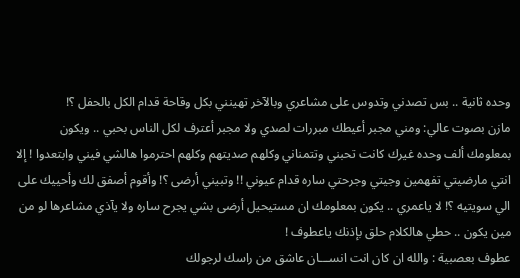وحده ثانية .. بس تصدني وتدوس على مشاعري وبالآخر تهينني بكل وقاحة قدام الكل بالحفل ؟!
مازن بصوت عالي: ومني مجبر أعيطك مبررات لصدي ولا مجبر أعترف لكل الناس بحبي .. ويكون بمعلومك ألف وحده غيرك كانت تحبني وتتمناني وكلهم صديتهم وكلهم احترموا هالشي فيني وابتعدوا ! إلا انتي مارضيتي تفهمين وجيتي وجرحتي ساره قدام عيوني !! وتبيني أرضى ؟! وأقوم أصفق لك وأحييك على الي سويتيه ؟! لا ياعمري .. يكون بمعلومك ان مستيحيل أرضى بشي يجرح ساره ولا يآذي مشاعرها لو من مين يكون .. حطي هالكلام حلق بإذنك ياعطوف !
عطوف بعصبية : والله ان كان انت انســـان عاشق من راسك لرجولك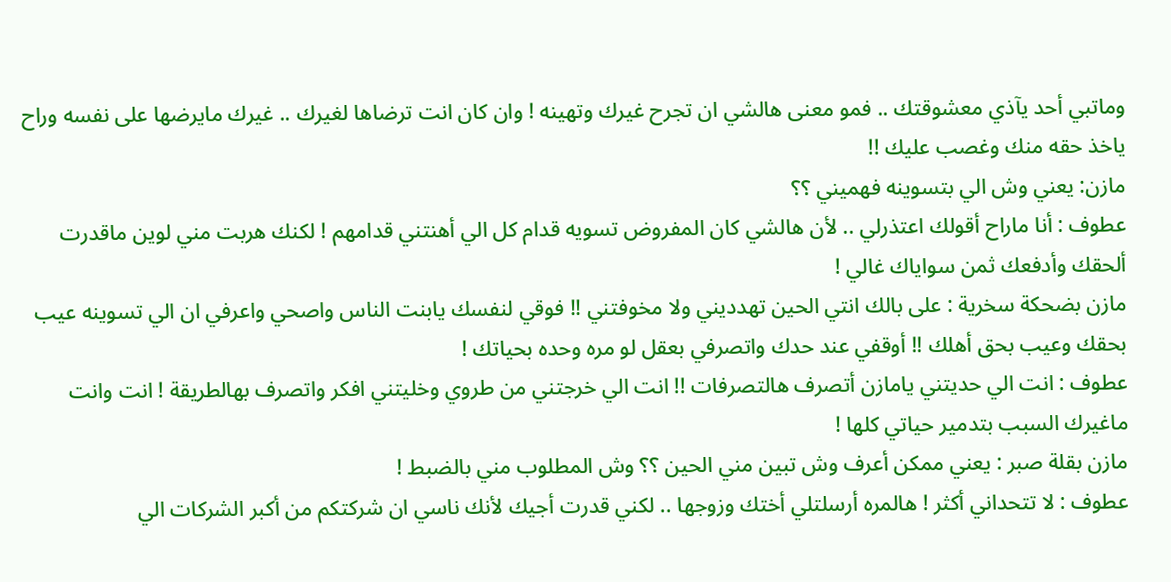وماتبي أحد يآذي معشوقتك .. فمو معنى هالشي ان تجرح غيرك وتهينه ! وان كان انت ترضاها لغيرك .. غيرك مايرضها على نفسه وراح ياخذ حقه منك وغصب عليك !!
مازن: يعني وش الي بتسوينه فهميني ؟؟
عطوف : أنا ماراح أقولك اعتذرلي .. لأن هالشي كان المفروض تسويه قدام كل الي أهنتني قدامهم ! لكنك هربت مني لوين ماقدرت ألحقك وأدفعك ثمن سواياك غالي !
مازن بضحكة سخرية : على بالك انتي الحين تهدديني ولا مخوفتني !! فوقي لنفسك يابنت الناس واصحي واعرفي ان الي تسوينه عيب بحقك وعيب بحق أهلك !! أوقفي عند حدك واتصرفي بعقل لو مره وحده بحياتك !
عطوف : انت الي حديتني يامازن أتصرف هالتصرفات !! انت الي خرجتني من طروي وخليتني افكر واتصرف بهالطريقة ! انت وانت ماغيرك السبب بتدمير حياتي كلها !
مازن بقلة صبر : يعني ممكن أعرف وش تبين مني الحين ؟؟ وش المطلوب مني بالضبط !
عطوف : لا تتحداني أكثر ! هالمره أرسلتلي أختك وزوجها .. لكني قدرت أجيك لأنك ناسي ان شركتكم من أكبر الشركات الي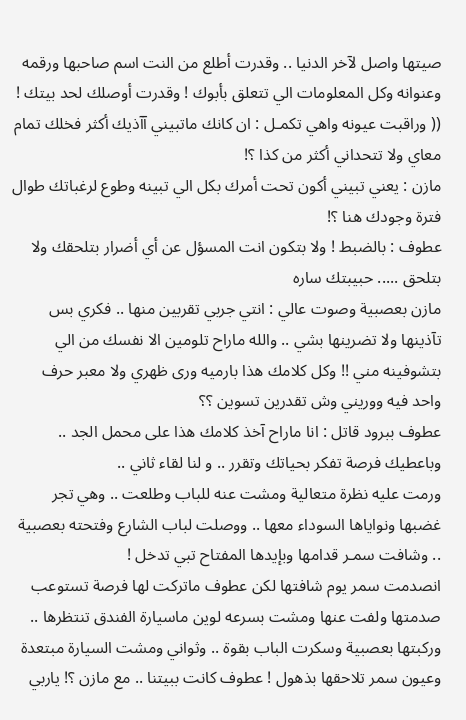صيتها واصل لآخر الدنيا .. وقدرت أطلع من النت اسم صاحبها ورقمه وعنوانه وكل المعلومات الي تتعلق بأبوك ! وقدرت أوصلك لحد بيتك ! (( وراقبت عيونه واهي تكمـل : ان كانك ماتبيني آآذيك أكثر فخلك تمام معاي ولا تتحداني أكثر من كذا ؟!
مازن : يعني تبيني أكون تحت أمرك بكل الي تبينه وطوع لرغباتك طوال فترة وجودك هنا ؟!
عطوف : بالضبط ! ولا بتكون انت المسؤل عن أي أضرار بتلحقك ولا بتلحق ..... حبيبتك ساره
مازن بعصبية وصوت عالي : انتي جربي تقربين منها .. فكري بس تآذينها ولا تضرينها بشي .. والله ماراح تلومين الا نفسك من الي بتشوفينه مني !! وكل كلامك هذا بارميه ورى ظهري ولا معبر حرف واحد فيه ووريني وش تقدرين تسوين ؟؟
عطوف ببرود قاتل : انا ماراح آخذ كلامك هذا على محمل الجد .. وباعطيك فرصة تفكر بحياتك وتقرر .. و لنا لقاء ثاني ..
ورمت عليه نظرة متعالية ومشت عنه للباب وطلعت .. وهي تجر غضبها ونواياها السوداء معها .. ووصلت لباب الشارع وفتحته بعصبية .. وشافت سمـر قدامها وبإيدها المفتاح تبي تدخل !
انصدمت سمر يوم شافتها لكن عطوف ماتركت لها فرصة تستوعب صدمتها ولفت عنها ومشت بسرعه لوين ماسيارة الفندق تنتظرها .. وركبتها بعصبية وسكرت الباب بقوة .. وثواني ومشت السيارة مبتعدة وعيون سمر تلاحقها بذهول ! عطوف كانت ببيتنا .. مع مازن ؟! ياربي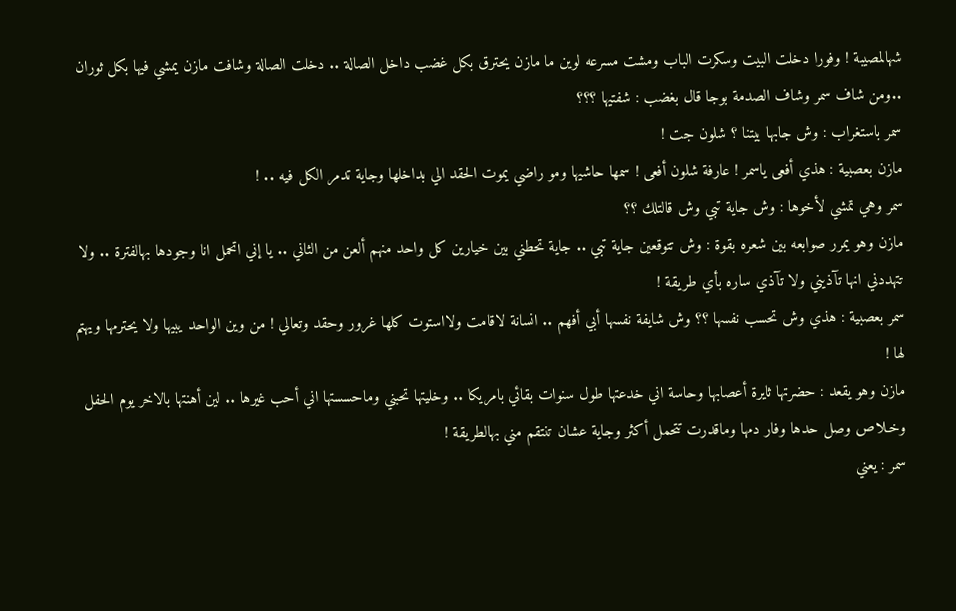شهالمصيبة ! وفورا دخلت البيت وسكرت الباب ومشت مسرعه لوين ما مازن يحترق بكل غضب داخل الصالة .. دخلت الصالة وشافت مازن يمشي فيها بكل ثوران ..ومن شاف سمر وشاف الصدمة بوجا قال بغضب : شفتيها ؟؟؟
سمر باستغراب : وش جابها بيتنا ؟ شلون جت !
مازن بعصبية : هذي أفعى ياسمر ! عارفة شلون أفعى ! سمها حاشيها ومو راضي يموت الحقد الي بداخلها وجاية تدمر الكل فيه .. !
سمر وهي تمشي لأخوها : وش جاية تبي وش قالتلك ؟؟
مازن وهو يمرر صوابعه بين شعره بقوة : وش تتوقعين جاية تبي .. جاية تحطني بين خيارين كل واحد منهم ألعن من الثاني .. يا إني اتحمل انا وجودها بهالفترة .. ولا تتهددني انها تآذيني ولا تآذي ساره بأي طريقة !
سمر بعصبية : هذي وش تحسب نفسها ؟؟ وش شايفة نفسها أبي أفهم .. انسانة لاقامت ولااستوت كلها غرور وحقد وتعالي ! من وين الواحد يبيها ولا يحترمها ويهتم لها !
مازن وهو يقعد : حضرتها ثايرة أعصابها وحاسة اني خدعتها طول سنوات بقائي بامريكا .. وخليتها تحبني وماحسستها اني أحب غيرها .. لين أهنتها بالاخر يوم الحفل وخـلاص وصل حدها وفار دمها وماقدرت تتحمل أكثر وجاية عشان تنتقم مني بهالطريقة !
سمر : يعني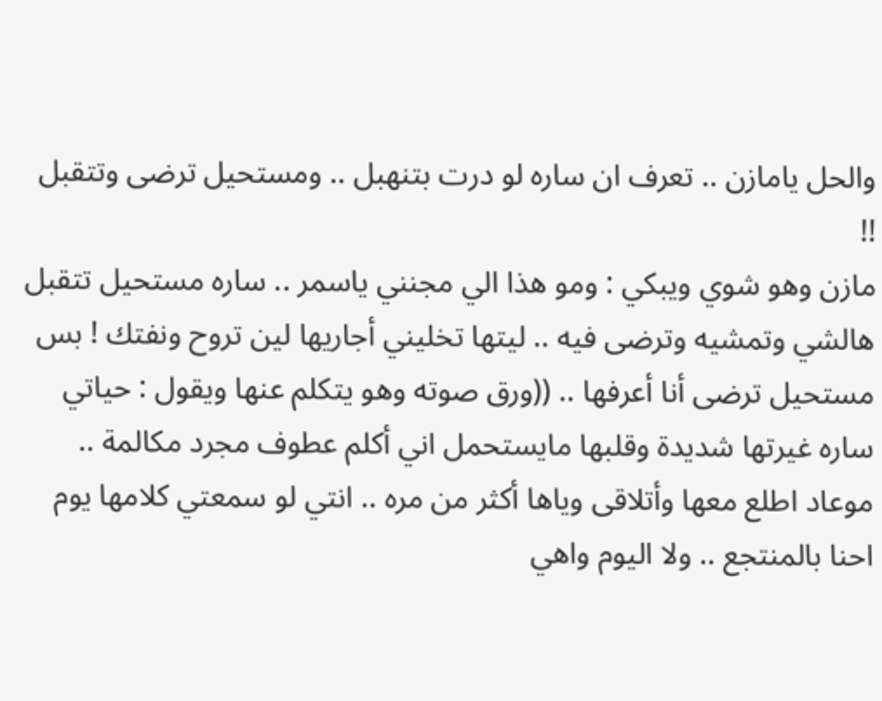والحل يامازن .. تعرف ان ساره لو درت بتنهبل .. ومستحيل ترضى وتتقبل !!
مازن وهو شوي ويبكي : ومو هذا الي مجنني ياسمر .. ساره مستحيل تتقبل هالشي وتمشيه وترضى فيه .. ليتها تخليني أجاريها لين تروح ونفتك ! بس مستحيل ترضى أنا أعرفها .. ((ورق صوته وهو يتكلم عنها ويقول : حياتي ساره غيرتها شديدة وقلبها مايستحمل اني أكلم عطوف مجرد مكالمة .. موعاد اطلع معها وأتلاقى وياها أكثر من مره .. انتي لو سمعتي كلامها يوم احنا بالمنتجع .. ولا اليوم واهي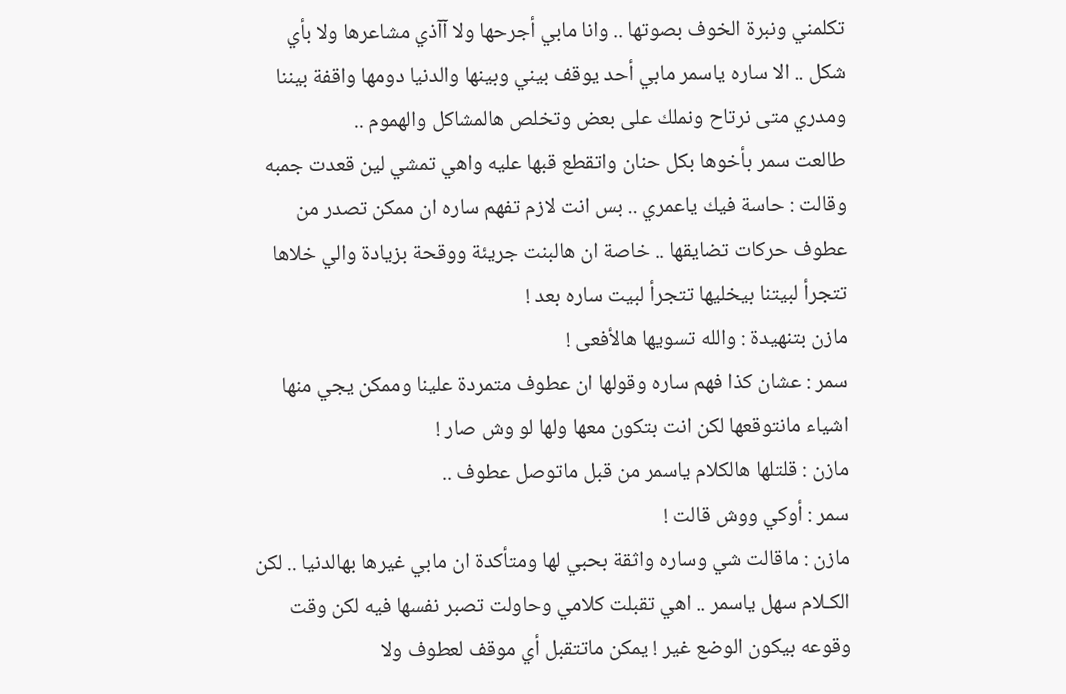تكلمني ونبرة الخوف بصوتها .. وانا مابي أجرحها ولا آآذي مشاعرها ولا بأي شكل .. الا ساره ياسمر مابي أحد يوقف بيني وبينها والدنيا دومها واقفة بيننا ومدري متى نرتاح ونملك على بعض وتخلص هالمشاكل والهموم ..
طالعت سمر بأخوها بكل حنان واتقطع قبها عليه واهي تمشي لين قعدت جمبه وقالت : حاسة فيك ياعمري .. بس انت لازم تفهم ساره ان ممكن تصدر من عطوف حركات تضايقها .. خاصة ان هالبنت جريئة ووقحة بزيادة والي خلاها تتجرأ لبيتنا بيخليها تتجرأ لبيت ساره بعد !
مازن بتنهيدة : والله تسويها هالأفعى !
سمر : عشان كذا فهم ساره وقولها ان عطوف متمردة علينا وممكن يجي منها اشياء مانتوقعها لكن انت بتكون معها ولها لو وش صار !
مازن : قلتلها هالكلام ياسمر من قبل ماتوصل عطوف ..
سمر : أوكي ووش قالت !
مازن : ماقالت شي وساره واثقة بحبي لها ومتأكدة ان مابي غيرها بهالدنيا .. لكن الكـلام سهل ياسمر .. اهي تقبلت كلامي وحاولت تصبر نفسها فيه لكن وقت وقوعه بيكون الوضع غير ! يمكن ماتتقبل أي موقف لعطوف ولا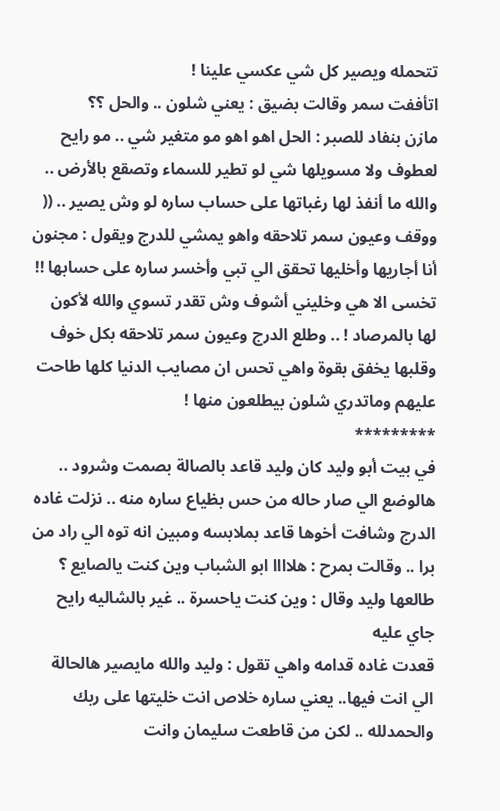تتحمله ويصير كل شي عكسي علينا !
اتأففت سمر وقالت بضيق : يعني شلون .. والحل ؟؟
مازن بنفاد للصبر : الحل اهو اهو مو متغير شي .. مو رايح لعطوف ولا مسويلها شي لو تطير للسماء وتصقع بالأرض .. والله ما أنفذ لها رغباتها على حساب ساره لو وش يصير .. (( ووقف وعيون سمر تلاحقه واهو يمشي للدرج ويقول : مجنون أنا أجاريها وأخليها تحقق الي تبي وأخسر ساره على حسابها !! تخسى الا هي وخليني أشوف وش تقدر تسوي والله لأكون لها بالمرصاد ! .. وطلع الدرج وعيون سمر تلاحقه بكل خوف وقلبها يخفق بقوة واهي تحس ان مصايب الدنيا كلها طاحت عليهم وماتدري شلون بيطلعون منها !
*********
في بيت أبو وليد كان وليد قاعد بالصالة بصمت وشرود .. هالوضع الي صار حاله من حس بظياع ساره منه .. نزلت غاده الدرج وشافت أخوها قاعد بملابسه ومبين انه توه الي راد من برا .. وقالت بمرح : هلاااا ابو الشباب وين كنت يالصايع ؟
طالعها وليد وقال : وين كنت ياحسرة .. غير بالشاليه رايح جاي عليه
قعدت غاده قدامه واهي تقول : وليد والله مايصير هالحالة الي انت فيها.. يعني ساره خلاص انت خليتها على ربك والحمدلله .. لكن من قاطعت سليمان وانت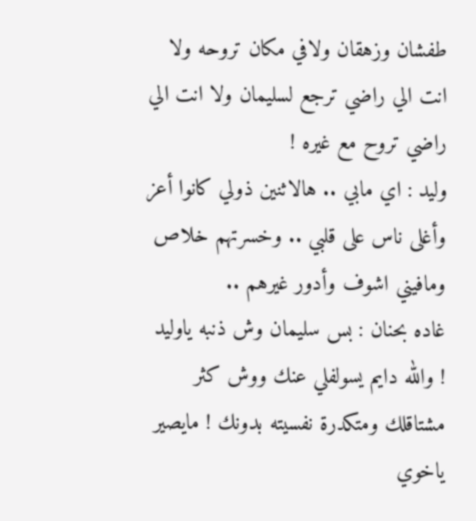طفشان وزهقان ولافي مكان تروحه ولا انت الي راضي ترجع لسليمان ولا انت الي راضي تروح مع غيره !
وليد : اي مابي .. هالاثنين ذولي كانوا أعز وأغلى ناس على قلبي .. وخسرتهم خلاص ومافيني اشوف وأدور غيرهم ..
غاده بحنان : بس سليمان وش ذنبه ياوليد ! والله دايم يسولفلي عنك ووش كثر مشتاقلك ومتكدرة نفسيته بدونك ! مايصير ياخوي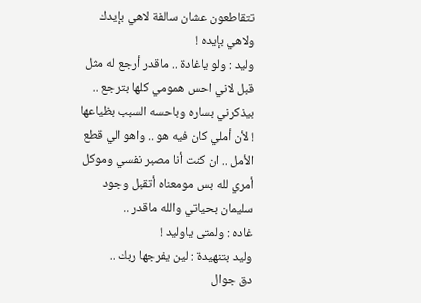تتقاطعون عشان سالفة لاهي بإيدك ولاهي بإيده !
وليد : ولو ياغادة .. ماقدر أرجع له مثل قبل لاني احس همومي كلها بترجع .. بيذكرني بساره وباحسه السبب بظياعها ! لأن أملي كان فيه هو .. واهو الي قطع الأمل .. ان كنت أنا مصبر نفسي وموكل أمري لله بس مومعناه أتقبل وجود سليمان بحياتي والله ماقدر ..
غاده : ولمتى ياوليد !
وليد بتنهيدة : لين يفرجها ربك ..
دق جوال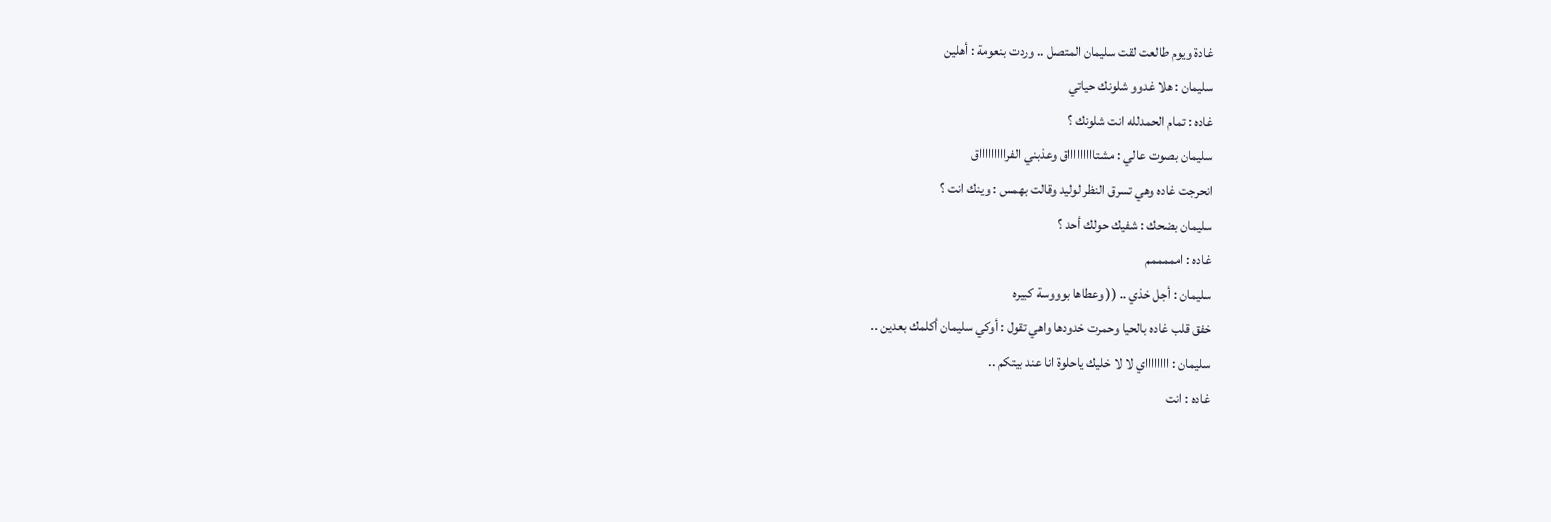غادة ويوم طالعت لقت سليمان المتصل .. وردت بنعومة : أهلين
سليمان : هلا غدوو شلونك حياتي
غاده : تمام الحمدلله انت شلونك ؟
سليمان بصوت عالي : مشتاااااااااق وعذبني الفراااااااااق
انحرجت غاده وهي تسرق النظر لوليد وقالت بهمس : وينك انت ؟
سليمان بضحك : شفيك حولك أحد ؟
غاده : امممممم
سليمان : أجل خذي .. (( وعطاها بوووسة كبيره
خفق قلب غاده بالحيا وحمرت خدودها واهي تقول : أوكي سليمان أكلمك بعدين ..
سليمان : ااااااااي لا لا خليك ياحلوة انا عند بيتكم ..
غاده : انت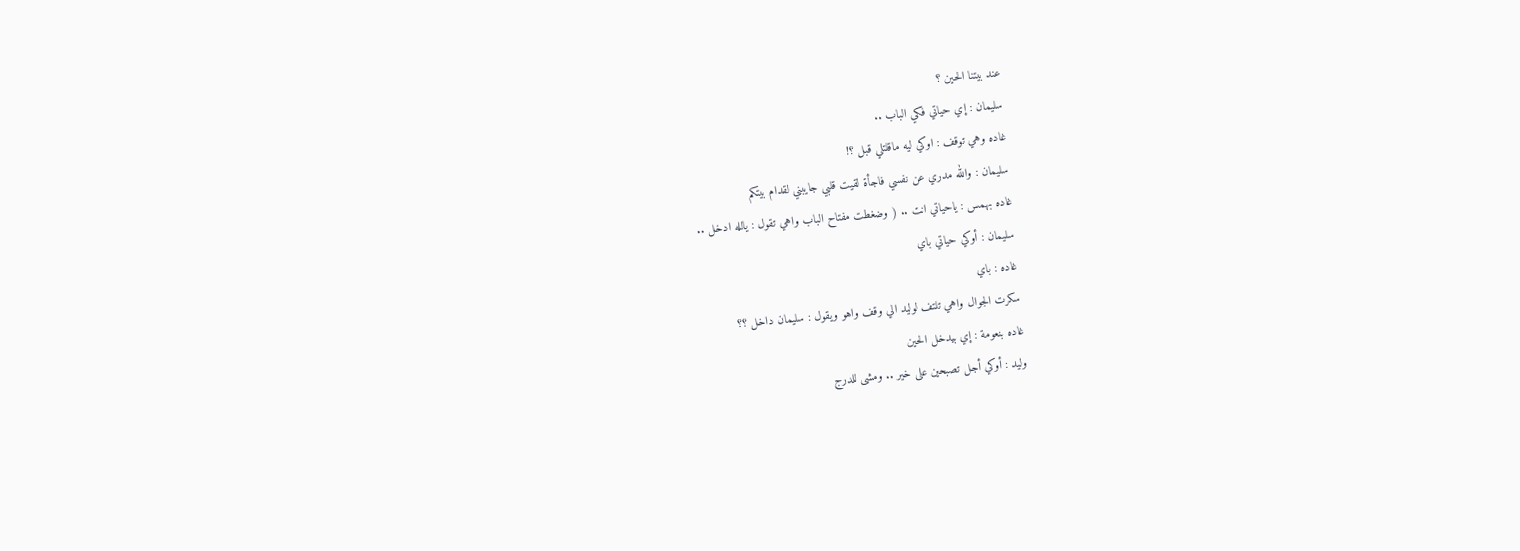عند بيتنا الحين ؟
سليمان : إي حياتي فكي الباب ..
غاده وهي توقف : اوكي ليه ماقلتلي قبل ؟!
سليمان : والله مدري عن نفسي فاجأة لقيت قلبي جايبني لقدام بيتكم
غاده بهمس : ياحياتي انت .. ( وضغطت مفتاح الباب واهي تقول : يالله ادخل ..
سليمان : أوكي حياتي باي
غاده : باي
سكرت الجوال واهي تلتف لوليد الي وقف واهو ويقول : سليمان داخل ؟؟
غاده بنعومة : إي بيدخل الحين
وليد : أوكي أجل تصبحين على خير .. ومشى للدرج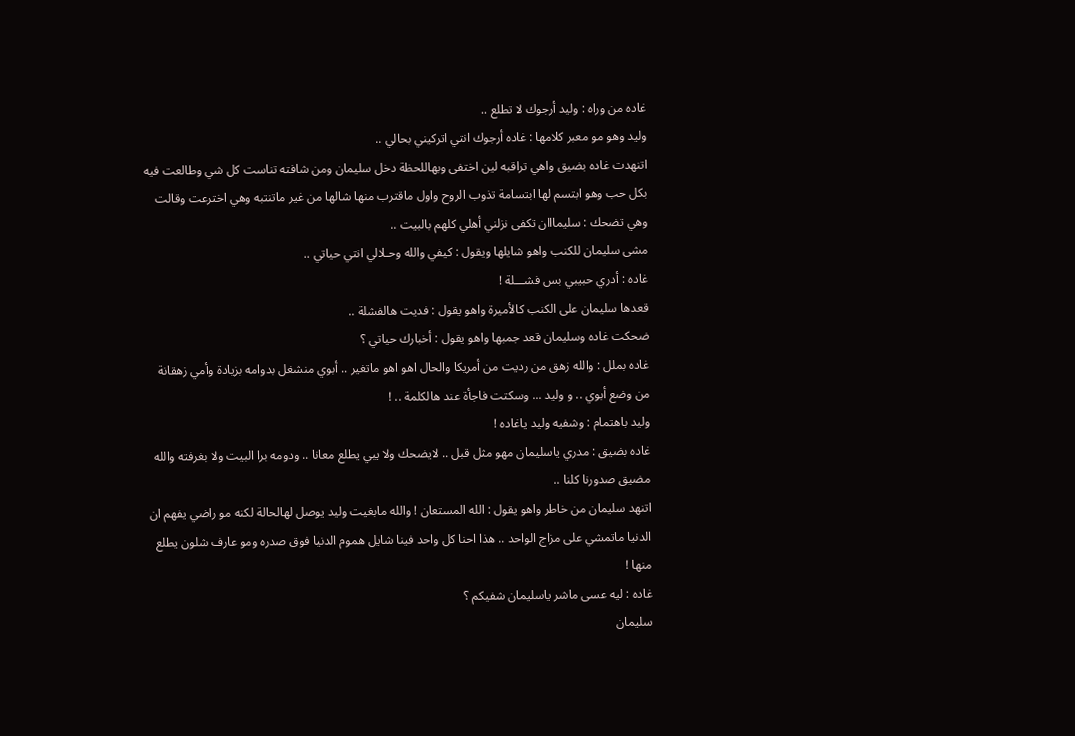غاده من وراه : وليد أرجوك لا تطلع ..
وليد وهو مو معبر كلامها : غاده أرجوك انتي اتركيني بحالي ..
اتنهدت غاده بضيق واهي تراقبه لين اختفى وبهاللحظة دخل سليمان ومن شافته تناست كل شي وطالعت فيه بكل حب وهو ابتسم لها ابتسامة تذوب الروح واول ماقترب منها شالها من غير ماتنتبه وهي اخترعت وقالت وهي تضحك : سليمااان تكفى نزلني أهلي كلهم بالبيت ..
مشى سليمان للكنب واهو شايلها ويقول : كيفي والله وحـلالي انتي حياتي ..
غاده : أدري حبيبي بس فشـــلة !
قعدها سليمان على الكنب كالأميرة واهو يقول : فديت هالفشلة ..
ضحكت غاده وسليمان قعد جمبها واهو يقول : أخبارك حياتي ؟
غاده بملل : والله زهق من رديت من أمريكا والحال اهو اهو ماتغير .. أبوي منشغل بدوامه بزيادة وأمي زهقانة من وضع أبوي .. و وليد ... وسكتت فاجأة عند هالكلمة .. !
وليد باهتمام : وشفيه وليد ياغاده !
غاده بضيق : مدري ياسليمان مهو مثل قبل .. لايضحك ولا يبي يطلع معانا .. ودومه برا البيت ولا بغرفته والله مضيق صدورنا كلنا ..
اتنهد سليمان من خاطر واهو يقول : الله المستعان ! والله مابغيت وليد يوصل لهالحالة لكنه مو راضي يفهم ان الدنيا ماتمشي على مزاج الواحد .. هذا احنا كل واحد فينا شايل هموم الدنيا فوق صدره ومو عارف شلون يطلع منها !
غاده : ليه عسى ماشر ياسليمان شفيكم ؟
سليمان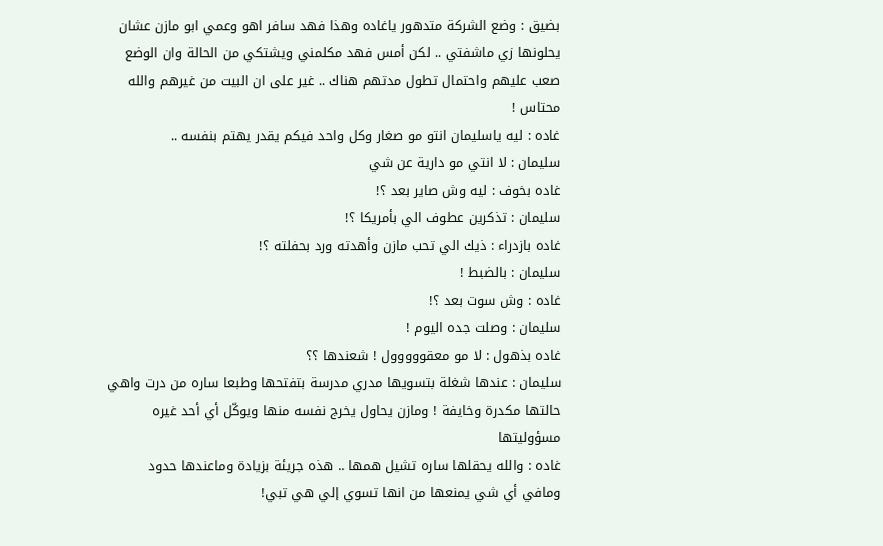بضيق : وضع الشركة متدهور ياغاده وهذا فهد سافر اهو وعمي ابو مازن عشان يحلونها زي ماشفتي .. لكن أمس فهد مكلمني ويشتكي من الحالة وان الوضع صعب عليهم واحتمال تطول مدتهم هناك .. غير على ان البيت من غيرهم والله محتاس !
غاده : ليه ياسليمان انتو مو صغار وكل واحد فيكم يقدر يهتم بنفسه ..
سليمان : لا انتي مو دارية عن شي
غاده بخوف : ليه وش صاير بعد ؟!
سليمان : تذكرين عطوف الي بأمريكا ؟!
غاده بازدراء : ذيك الي تحب مازن وأهدته ورد بحفلته ؟!
سليمان : بالضبط !
غاده : وش سوت بعد ؟!
سليمان : وصلت جده اليوم !
غاده بذهول : لا مو معقووووول ! شعندها ؟؟
سليمان : عندها شغلة بتسويها مدري مدرسة بتفتحها وطبعا ساره من درت واهي حالتها مكدرة وخايفة ! ومازن يحاول يخرج نفسه منها ويوكّل أي أحد غيره مسؤوليتها
غاده : والله يحقلها ساره تشيل همها .. هذه جريئة بزيادة وماعندها حدود ومافي أي شي يمنعها من انها تسوي إلي هي تبي!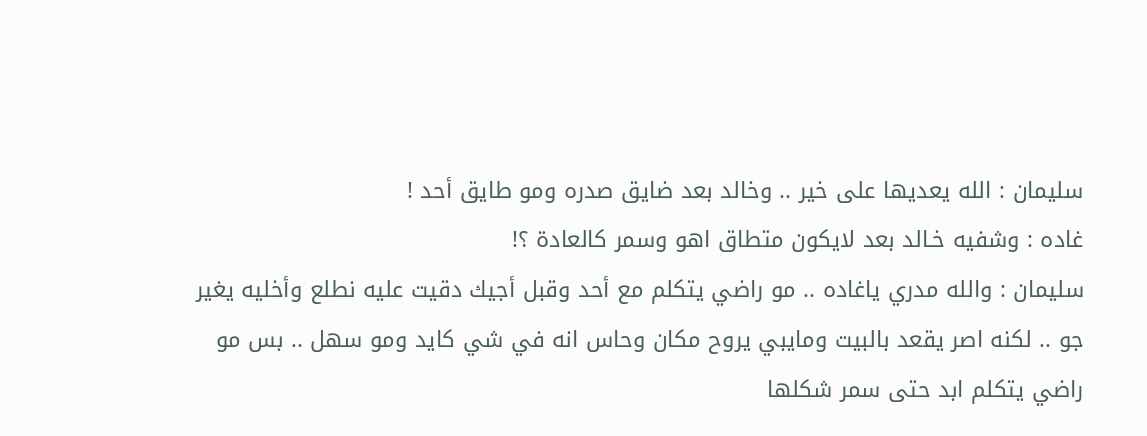سليمان : الله يعديها على خير .. وخالد بعد ضايق صدره ومو طايق أحد !
غاده : وشفيه خـالد بعد لايكون متطاق اهو وسمر كالعادة ؟!
سليمان : والله مدري ياغاده .. مو راضي يتكلم مع أحد وقبل أجيك دقيت عليه نطلع وأخليه يغير جو .. لكنه اصر يقعد بالبيت ومايبي يروح مكان وحاس انه في شي كايد ومو سهل .. بس مو راضي يتكلم ابد حتى سمر شكلها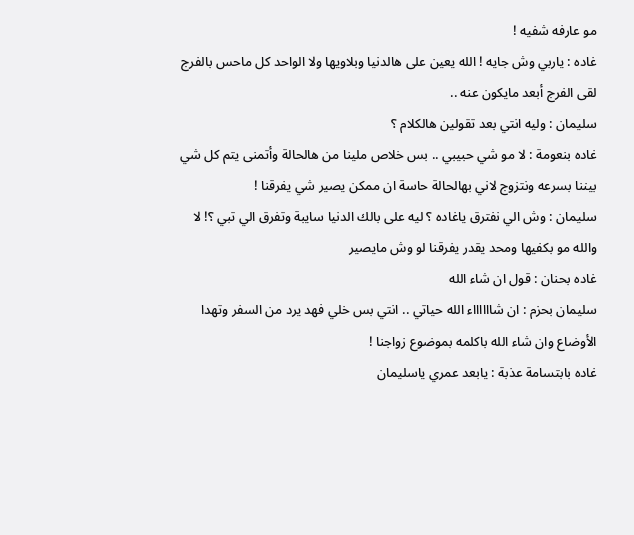مو عارفه شفيه !
غاده : ياربي وش جايه ! الله يعين على هالدنيا وبلاويها ولا الواحد كل ماحس بالفرج لقى الفرج أبعد مايكون عنه ..
سليمان : وليه انتي بعد تقولين هالكلام ؟
غاده بنعومة : لا مو شي حبيبي .. بس خلاص ملينا من هالحالة وأتمنى يتم كل شي بيننا بسرعه ونتزوج لاني بهالحالة حاسة ان ممكن يصير شي يفرقنا !
سليمان : وش الي نفترق ياغاده ؟ ليه على بالك الدنيا سايبة وتفرق الي تبي ؟! لا والله مو بكفيها ومحد يقدر يفرقنا لو وش مايصير
غاده بحنان : قول ان شاء الله
سليمان بحزم : ان شااااااء الله حياتي .. انتي بس خلي فهد يرد من السفر وتهدا الأوضاع وان شاء الله باكلمه بموضوع زواجنا !
غاده بابتسامة عذبة : يابعد عمري ياسليمان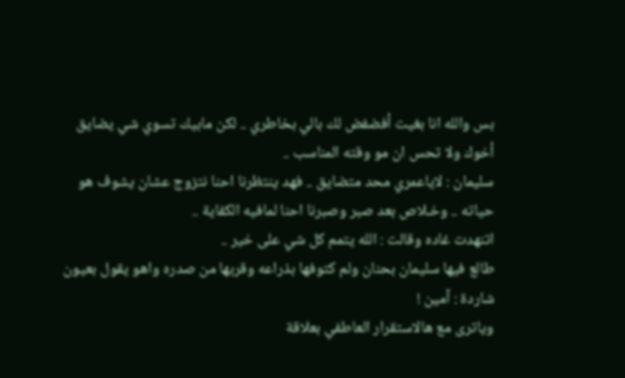بس والله انا بغيت أفضفض لك بالي بخاطري .. لكن مابيك تسوي شي يضايق أخوك ولا تحس ان مو وقته المناسب ..
سليمان : لاياعمري محد متضايق .. فهد ينتظرنا احنا نتزوج عشان يشوف هو حياته .. وخـلاص بعد صبر وصبرنا احنا لمافيه الكفاية ..
اتنهدت غاده وقالت : الله يتمم كل شي على خير ..
طالع فيها سليمان بحنان ولم كتوفها بذراعه وقربها من صدره واهو يقول بعيون شاردة : آمين !
وياترى مع هالاستقرار العاطفي بعلاقة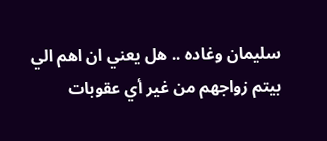سليمان وغاده .. هل يعني ان اهم الي بيتم زواجهم من غير أي عقوبات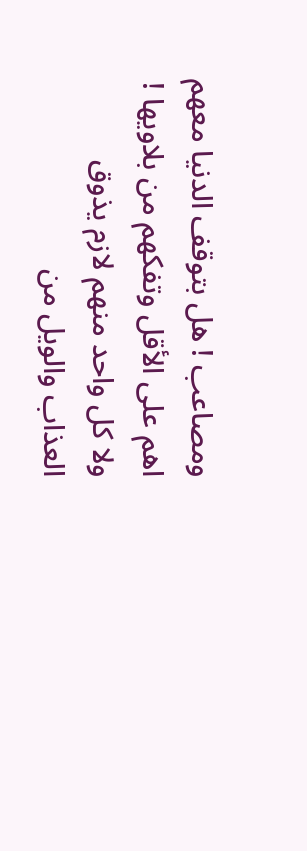ومصاعب ! هل بتوقف الدنيا معهم اهم على الأقل وتفكهم من بلاويها ! ولا كل واحد منهم لازم يذوق العذاب والويل من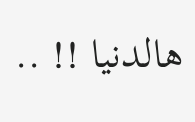هالدنيا !! ..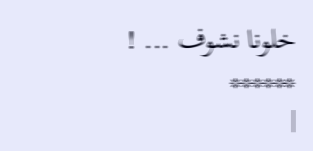خلونا نشوف ... !
******
|